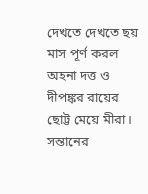দেখতে দেখতে ছয় মাস পূর্ণ করল অহনা দত্ত ও দীপঙ্কর রায়ের ছোট্ট মেয়ে মীরা। সন্তানের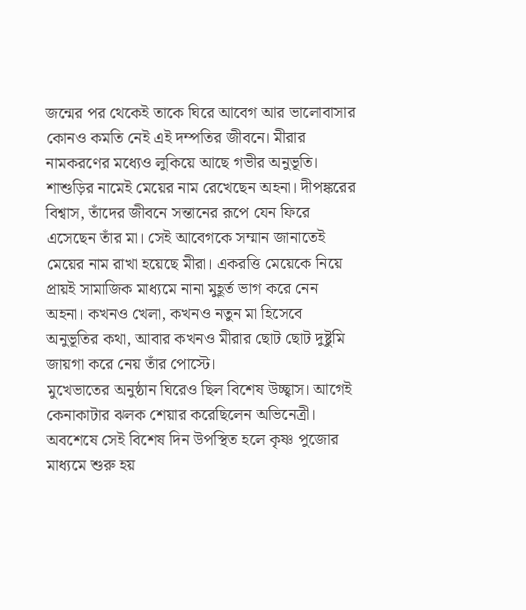জন্মের পর থেকেই তাকে ঘিরে আবেগ আর ভালোবাসার কোনও কমতি নেই এই দম্পতির জীবনে। মীরার নামকরণের মধ্যেও লুকিয়ে আছে গভীর অনুভূতি। শাশুড়ির নামেই মেয়ের নাম রেখেছেন অহনা। দীপঙ্করের বিশ্বাস, তাঁদের জীবনে সন্তানের রূপে যেন ফিরে এসেছেন তাঁর মা। সেই আবেগকে সম্মান জানাতেই মেয়ের নাম রাখা হয়েছে মীরা। একরত্তি মেয়েকে নিয়ে প্রায়ই সামাজিক মাধ্যমে নানা মুহূর্ত ভাগ করে নেন অহনা। কখনও খেলা, কখনও নতুন মা হিসেবে অনুভূতির কথা, আবার কখনও মীরার ছোট ছোট দুষ্টুমি জায়গা করে নেয় তাঁর পোস্টে।
মুখেভাতের অনুষ্ঠান ঘিরেও ছিল বিশেষ উচ্ছ্বাস। আগেই কেনাকাটার ঝলক শেয়ার করেছিলেন অভিনেত্রী। অবশেষে সেই বিশেষ দিন উপস্থিত হলে কৃষ্ণ পুজোর মাধ্যমে শুরু হয়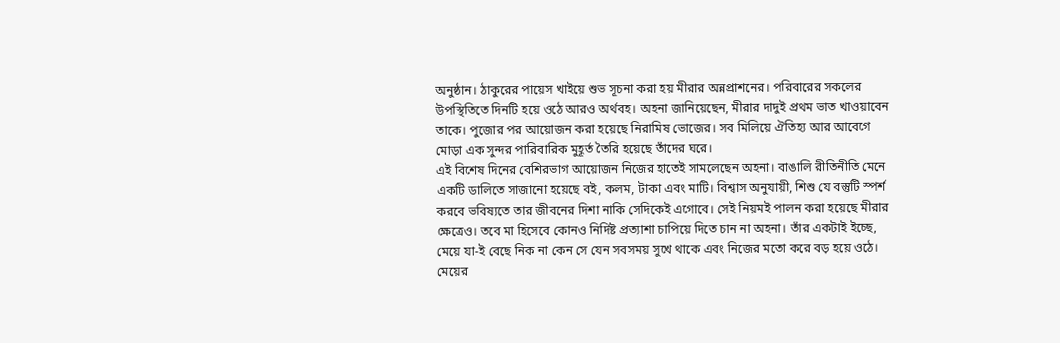অনুষ্ঠান। ঠাকুরের পায়েস খাইয়ে শুভ সূচনা করা হয় মীরার অন্নপ্রাশনের। পরিবারের সকলের উপস্থিতিতে দিনটি হয়ে ওঠে আরও অর্থবহ। অহনা জানিয়েছেন, মীরার দাদুই প্রথম ভাত খাওয়াবেন তাকে। পুজোর পর আয়োজন করা হয়েছে নিরামিষ ভোজের। সব মিলিয়ে ঐতিহ্য আর আবেগে মোড়া এক সুন্দর পারিবারিক মুহূর্ত তৈরি হয়েছে তাঁদের ঘরে।
এই বিশেষ দিনের বেশিরভাগ আয়োজন নিজের হাতেই সামলেছেন অহনা। বাঙালি রীতিনীতি মেনে একটি ডালিতে সাজানো হয়েছে বই, কলম, টাকা এবং মাটি। বিশ্বাস অনুযায়ী, শিশু যে বস্তুটি স্পর্শ করবে ভবিষ্যতে তার জীবনের দিশা নাকি সেদিকেই এগোবে। সেই নিয়মই পালন করা হয়েছে মীরার ক্ষেত্রেও। তবে মা হিসেবে কোনও নির্দিষ্ট প্রত্যাশা চাপিয়ে দিতে চান না অহনা। তাঁর একটাই ইচ্ছে, মেয়ে যা-ই বেছে নিক না কেন সে যেন সবসময় সুখে থাকে এবং নিজের মতো করে বড় হয়ে ওঠে।
মেয়ের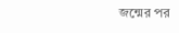জন্মের পর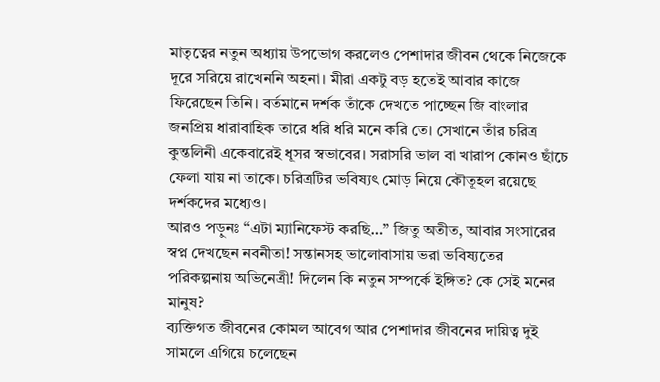মাতৃত্বের নতুন অধ্যায় উপভোগ করলেও পেশাদার জীবন থেকে নিজেকে দূরে সরিয়ে রাখেননি অহনা। মীরা একটু বড় হতেই আবার কাজে ফিরেছেন তিনি। বর্তমানে দর্শক তাঁকে দেখতে পাচ্ছেন জি বাংলার জনপ্রিয় ধারাবাহিক তারে ধরি ধরি মনে করি তে। সেখানে তাঁর চরিত্র কুন্তলিনী একেবারেই ধূসর স্বভাবের। সরাসরি ভাল বা খারাপ কোনও ছাঁচে ফেলা যায় না তাকে। চরিত্রটির ভবিষ্যৎ মোড় নিয়ে কৌতূহল রয়েছে দর্শকদের মধ্যেও।
আরও পড়ুনঃ “এটা ম্যানিফেস্ট করছি…” জিতু অতীত, আবার সংসারের স্বপ্ন দেখছেন নবনীতা! সন্তানসহ ভালোবাসায় ভরা ভবিষ্যতের পরিকল্পনায় অভিনেত্রী! দিলেন কি নতুন সম্পর্কে ইঙ্গিত? কে সেই মনের মানুষ?
ব্যক্তিগত জীবনের কোমল আবেগ আর পেশাদার জীবনের দায়িত্ব দুই সামলে এগিয়ে চলেছেন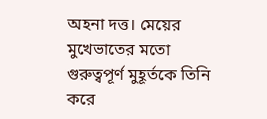অহনা দত্ত। মেয়ের মুখেভাতের মতো গুরুত্বপূর্ণ মুহূর্তকে তিনি করে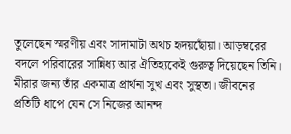তুলেছেন স্মরণীয় এবং সাদামাটা অথচ হৃদয়ছোঁয়া। আড়ম্বরের বদলে পরিবারের সান্নিধ্য আর ঐতিহ্যকেই গুরুত্ব দিয়েছেন তিনি। মীরার জন্য তাঁর একমাত্র প্রার্থনা সুখ এবং সুস্থতা। জীবনের প্রতিটি ধাপে যেন সে নিজের আনন্দ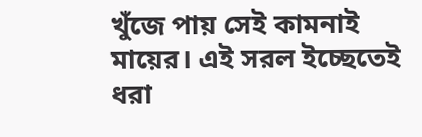খুঁজে পায় সেই কামনাই মায়ের। এই সরল ইচ্ছেতেই ধরা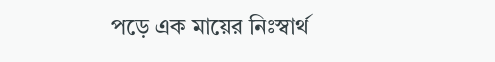পড়ে এক মায়ের নিঃস্বার্থ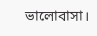ভালোবাসা।